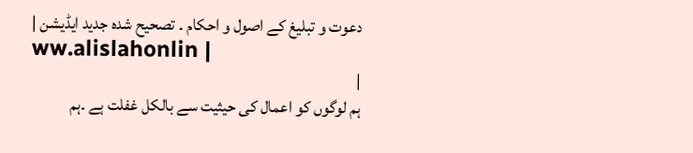دعوت و تبلیغ کے اصول و احکام ۔ تصحیح شدہ جدید ایڈیشن |
ww.alislahonlin |
|
ہم لوگوں کو اعمال کی حیثیت سے بالکل غفلت ہے ۔ہم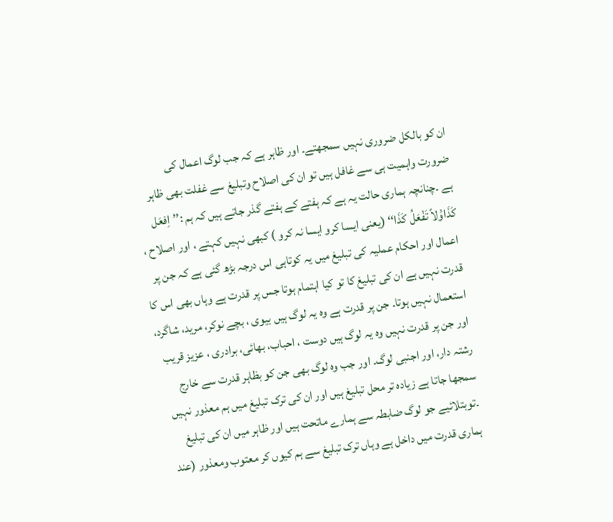ان کو بالکل ضروری نہیں سمجھتے۔ اور ظاہر ہے کہ جب لوگ اعمال کی ضرورت واہمیت ہی سے غافل ہیں تو ان کی اصلاح وتبلیغ سے غفلت بھی ظاہر ہے ۔چنانچہ ہماری حالت یہ ہے کہ ہفتے کے ہفتے گذر جاتے ہیں کہ ہم :’’اِفعَل کَذَاوَْلاً تَفْعَلُ کَذَا‘‘ (یعنی ایسا کرو ایسا نہ کرو ) کبھی نہیں کہتے ، اور اصلاح ، اعمال اور احکام عملیہ کی تبلیغ میں یہ کوتاہی اس درجہ بڑھ گئی ہے کہ جن پر قدرت نہیں ہے ان کی تبلیغ کا تو کیا اہتمام ہوتا جس پر قدرت ہے وہاں بھی اس کا استعمال نہیں ہوتا۔ جن پر قدرت ہے وہ یہ لوگ ہیں بیوی ، بچے نوکر، مرید، شاگرد، اور جن پر قدرت نہیں وہ یہ لوگ ہیں دوست ، احباب، بھائی، برادری ، عزیز قریب رشتہ دار، اور اجنبی لوگ۔ اور جب وہ لوگ بھی جن کو بظاہر قدرت سے خارج سمجھا جاتا ہے زیادہ تر محل تبلیغ ہیں اور ان کی ترک تبلیغ میں ہم معذور نہیں ۔توبتلائیے جو لوگ ضابطہ سے ہمارے ماتحت ہیں اور ظاہر میں ان کی تبلیغ ہماری قدرت میں داخل ہے وہاں ترک تبلیغ سے ہم کیوں کر معتوب ومعذور (عند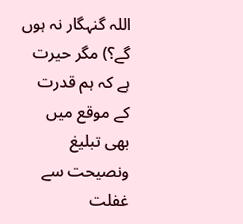اللہ گنہگار نہ ہوں گے؟) مگر حیرت ہے کہ ہم قدرت کے موقع میں بھی تبلیغ ونصیحت سے غفلت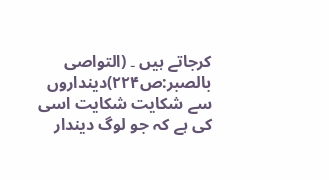کرجاتے ہیں ۔ (التواصی بالصبر:ص۲۲۴)دینداروں سے شکایت شکایت اسی کی ہے کہ جو لوگ دیندار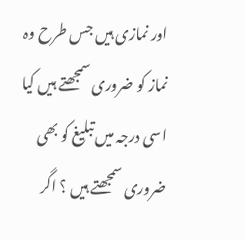اور نمازی ہیں جس طرح وہ نماز کو ضروری سمجھتے ہیں کیا اسی درجہ میں تبلیغ کو بھی ضروری سمجھتے ہیں ؟ اگر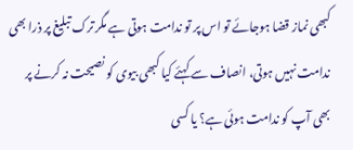کبھی نماز قضا ہوجائے تو اس پر تو ندامت ہوتی ہے مگر ترک تبلیغ پر ذرا بھی ندامت نہیں ہوتی، انصاف سے کہئے کیا کبھی بیوی کو نصیحت نہ کرنے پر بھی آپ کو ندامت ہوئی ہے؟ یا کسی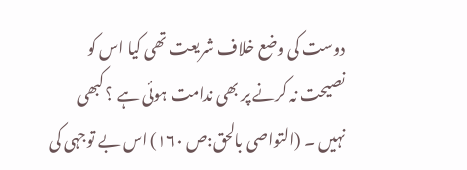دوست کی وضع خلاف شریعت تھی کیا اس کو نصیحت نہ کرنے پر بھی ندامت ہوئی ہے ؟ کبھی نہیں ۔ (التواصی بالحق:ص ۱۶۰) اس بے توجہی کی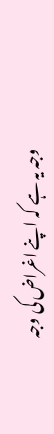وجہ یہ ہے کہ اپنے اغراض کی وجہ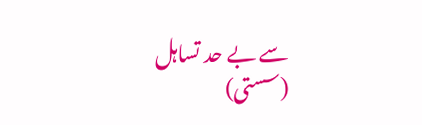سے بے حد تساہل (سستی)